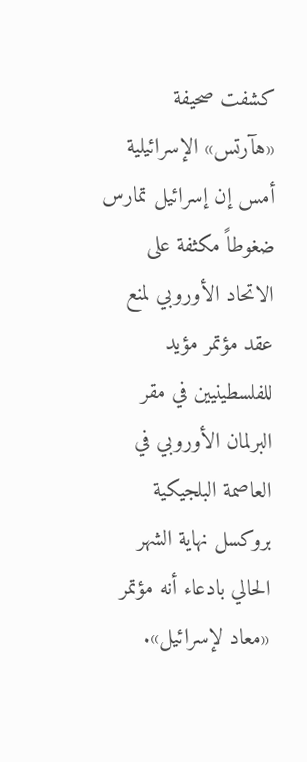كشفت صحيفة «هآرتس» الإسرائيلية أمس إن إسرائيل تمارس ضغوطاً مكثفة على الاتحاد الأوروبي لمنع عقد مؤتمر مؤيد للفلسطينيين في مقر البرلمان الأوروبي في العاصمة البلجيكية بروكسل نهاية الشهر الحالي بادعاء أنه مؤتمر «معاد لإسرائيل».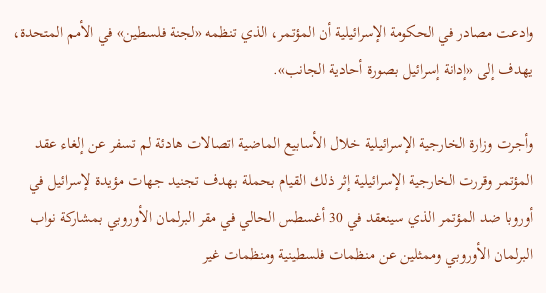وادعت مصادر في الحكومة الإسرائيلية أن المؤتمر، الذي تنظمه «لجنة فلسطين» في الأمم المتحدة، يهدف إلى «إدانة إسرائيل بصورة أحادية الجانب».

وأجرت وزارة الخارجية الإسرائيلية خلال الأسابيع الماضية اتصالات هادئة لم تسفر عن إلغاء عقد المؤتمر وقررت الخارجية الإسرائيلية إثر ذلك القيام بحملة بهدف تجنيد جهات مؤيدة لإسرائيل في أوروبا ضد المؤتمر الذي سينعقد في 30 أغسطس الحالي في مقر البرلمان الأوروبي بمشاركة نواب البرلمان الأوروبي وممثلين عن منظمات فلسطينية ومنظمات غير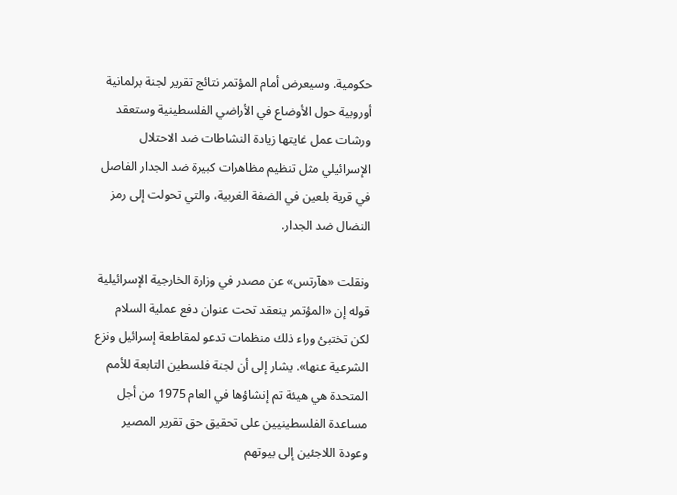حكومية. وسيعرض أمام المؤتمر نتائج تقرير لجنة برلمانية أوروبية حول الأوضاع في الأراضي الفلسطينية وستعقد ورشات عمل غايتها زيادة النشاطات ضد الاحتلال الإسرائيلي مثل تنظيم مظاهرات كبيرة ضد الجدار الفاصل في قرية بلعين في الضفة الغربية، والتي تحولت إلى رمز النضال ضد الجدار.

ونقلت «هآرتس» عن مصدر في وزارة الخارجية الإسرائيلية قوله إن «المؤتمر ينعقد تحت عنوان دفع عملية السلام لكن تختبئ وراء ذلك منظمات تدعو لمقاطعة إسرائيل ونزع الشرعية عنها». يشار إلى أن لجنة فلسطين التابعة للأمم المتحدة هي هيئة تم إنشاؤها في العام 1975 من أجل مساعدة الفلسطينيين على تحقيق حق تقرير المصير وعودة اللاجئين إلى بيوتهم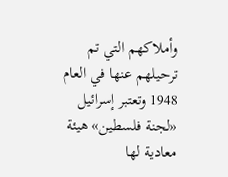وأملاكهم التي تم ترحيلهم عنها في العام 1948 وتعتبر إسرائيل «لجنة فلسطين» هيئة معادية لها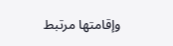وإقامتها مرتبط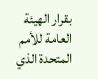بقرار الهيئة العامة للأمم المتحدة الذي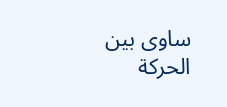ساوى بين الحركة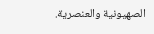الصهيونية والعنصرية.